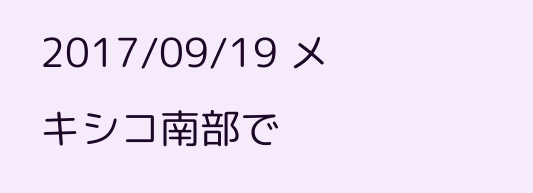2017/09/19 メキシコ南部で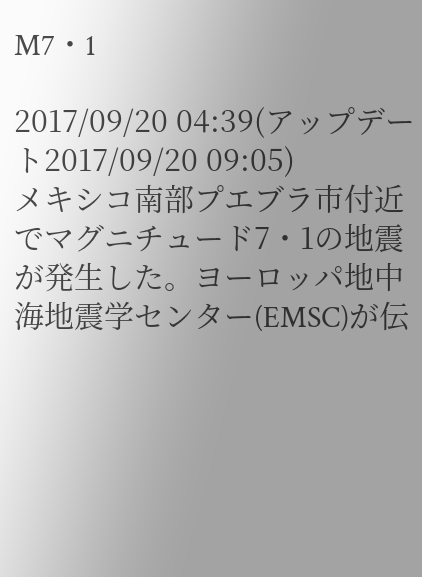M7・1

2017/09/20 04:39(アップデート2017/09/20 09:05)
メキシコ南部プエブラ市付近でマグニチュード7・1の地震が発生した。ヨーロッパ地中海地震学センター(EMSC)が伝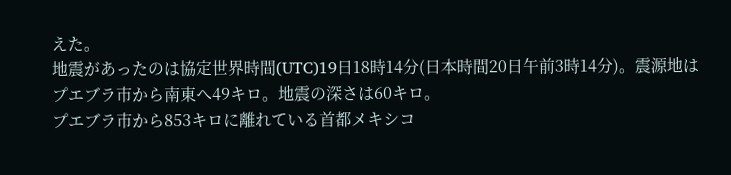えた。
地震があったのは協定世界時間(UTC)19日18時14分(日本時間20日午前3時14分)。震源地はプエブラ市から南東へ49キロ。地震の深さは60キロ。
プエブラ市から853キロに離れている首都メキシコ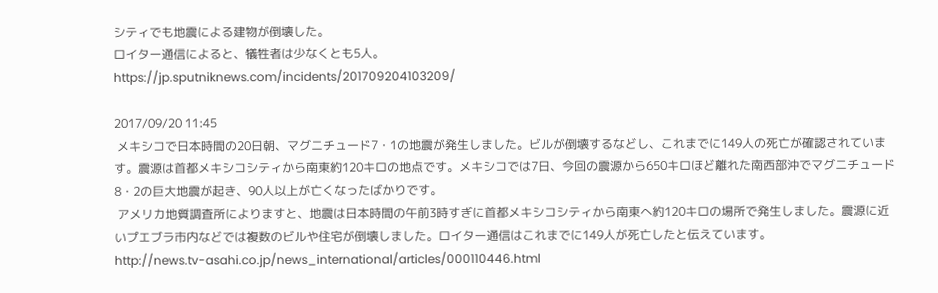シティでも地震による建物が倒壊した。
ロイター通信によると、犠牲者は少なくとも5人。
https://jp.sputniknews.com/incidents/201709204103209/

2017/09/20 11:45
 メキシコで日本時間の20日朝、マグニチュード7・1の地震が発生しました。ビルが倒壊するなどし、これまでに149人の死亡が確認されています。震源は首都メキシコシティから南東約120キロの地点です。メキシコでは7日、今回の震源から650キロほど離れた南西部沖でマグニチュード8・2の巨大地震が起き、90人以上が亡くなったばかりです。
 アメリカ地質調査所によりますと、地震は日本時間の午前3時すぎに首都メキシコシティから南東へ約120キロの場所で発生しました。震源に近いプエブラ市内などでは複数のビルや住宅が倒壊しました。ロイター通信はこれまでに149人が死亡したと伝えています。
http://news.tv-asahi.co.jp/news_international/articles/000110446.html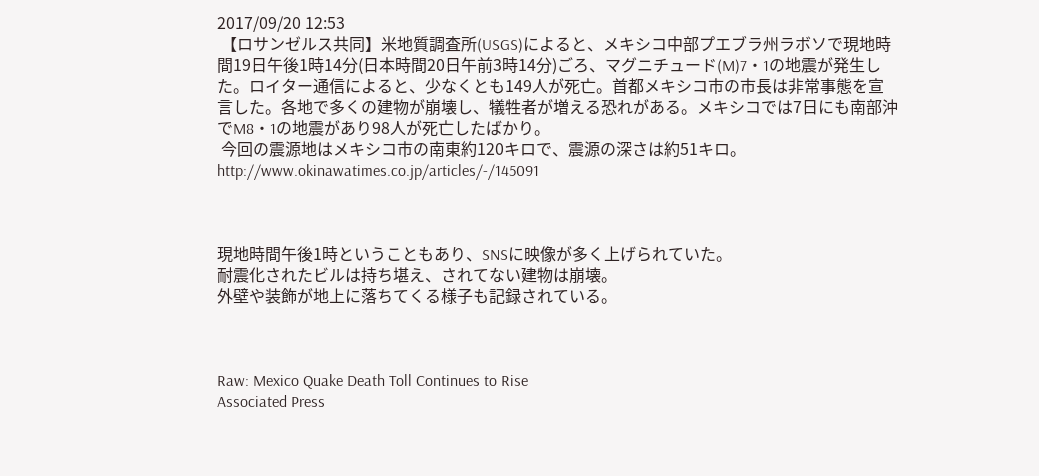2017/09/20 12:53
 【ロサンゼルス共同】米地質調査所(USGS)によると、メキシコ中部プエブラ州ラボソで現地時間19日午後1時14分(日本時間20日午前3時14分)ごろ、マグニチュード(M)7・1の地震が発生した。ロイター通信によると、少なくとも149人が死亡。首都メキシコ市の市長は非常事態を宣言した。各地で多くの建物が崩壊し、犠牲者が増える恐れがある。メキシコでは7日にも南部沖でM8・1の地震があり98人が死亡したばかり。
 今回の震源地はメキシコ市の南東約120キロで、震源の深さは約51キロ。
http://www.okinawatimes.co.jp/articles/-/145091



現地時間午後1時ということもあり、SNSに映像が多く上げられていた。
耐震化されたビルは持ち堪え、されてない建物は崩壊。
外壁や装飾が地上に落ちてくる様子も記録されている。



Raw: Mexico Quake Death Toll Continues to Rise
Associated Press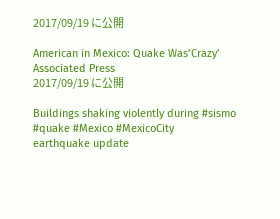2017/09/19 に公開

American in Mexico: Quake Was’Crazy’
Associated Press
2017/09/19 に公開

Buildings shaking violently during #sismo #quake #Mexico #MexicoCity
earthquake update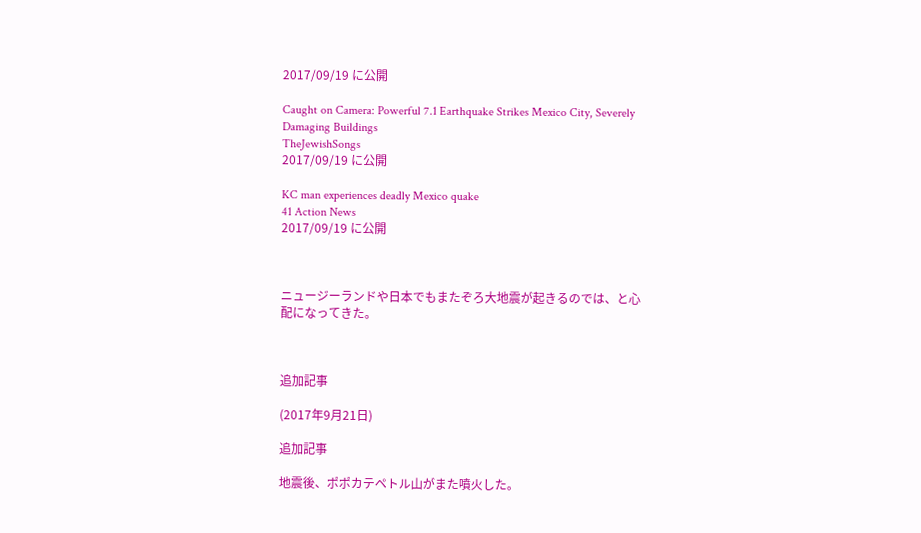2017/09/19 に公開

Caught on Camera: Powerful 7.1 Earthquake Strikes Mexico City, Severely Damaging Buildings
TheJewishSongs
2017/09/19 に公開

KC man experiences deadly Mexico quake
41 Action News
2017/09/19 に公開



ニュージーランドや日本でもまたぞろ大地震が起きるのでは、と心配になってきた。



追加記事

(2017年9月21日)

追加記事

地震後、ポポカテペトル山がまた噴火した。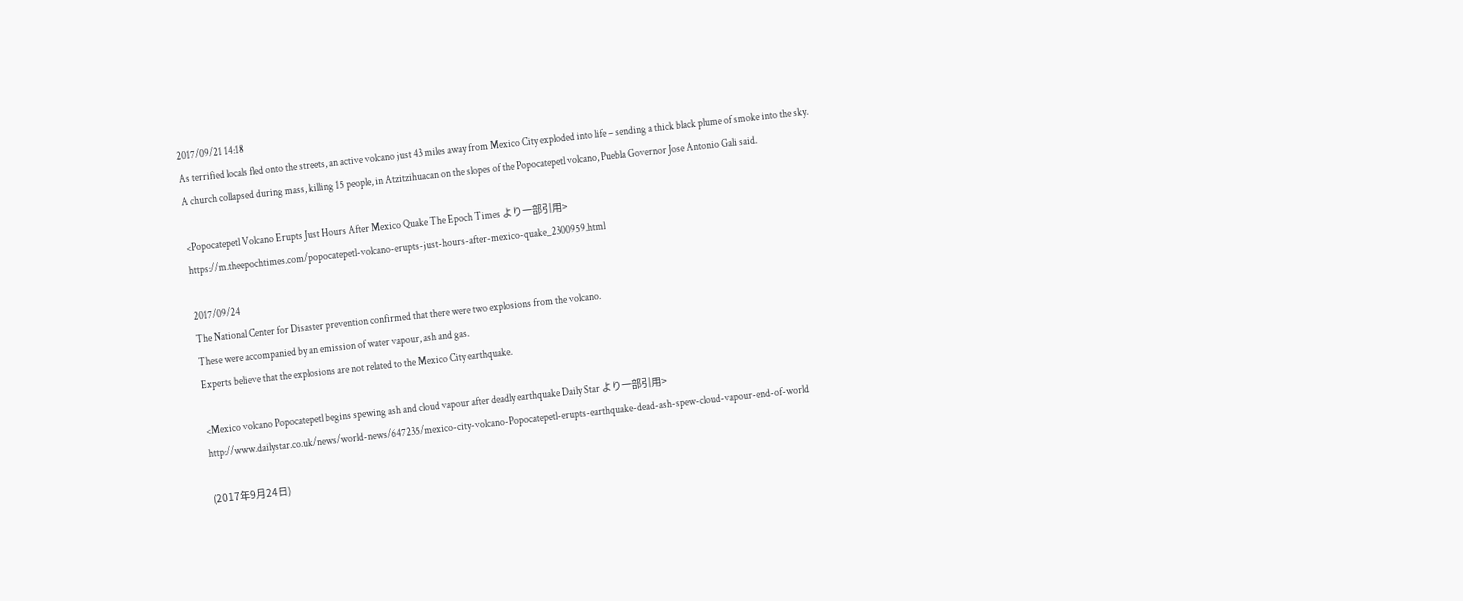2017/09/21 14:18
As terrified locals fled onto the streets, an active volcano just 43 miles away from Mexico City exploded into life – sending a thick black plume of smoke into the sky.
A church collapsed during mass, killing 15 people, in Atzitzihuacan on the slopes of the Popocatepetl volcano, Puebla Governor Jose Antonio Gali said.

<Popocatepetl Volcano Erupts Just Hours After Mexico Quake The Epoch Times より一部引用>
https://m.theepochtimes.com/popocatepetl-volcano-erupts-just-hours-after-mexico-quake_2300959.html

2017/09/24
The National Center for Disaster prevention confirmed that there were two explosions from the volcano.
These were accompanied by an emission of water vapour, ash and gas.
Experts believe that the explosions are not related to the Mexico City earthquake.

<Mexico volcano Popocatepetl begins spewing ash and cloud vapour after deadly earthquake Daily Star より一部引用>
http://www.dailystar.co.uk/news/world-news/647235/mexico-city-volcano-Popocatepetl-erupts-earthquake-dead-ash-spew-cloud-vapour-end-of-world

(2017年9月24日)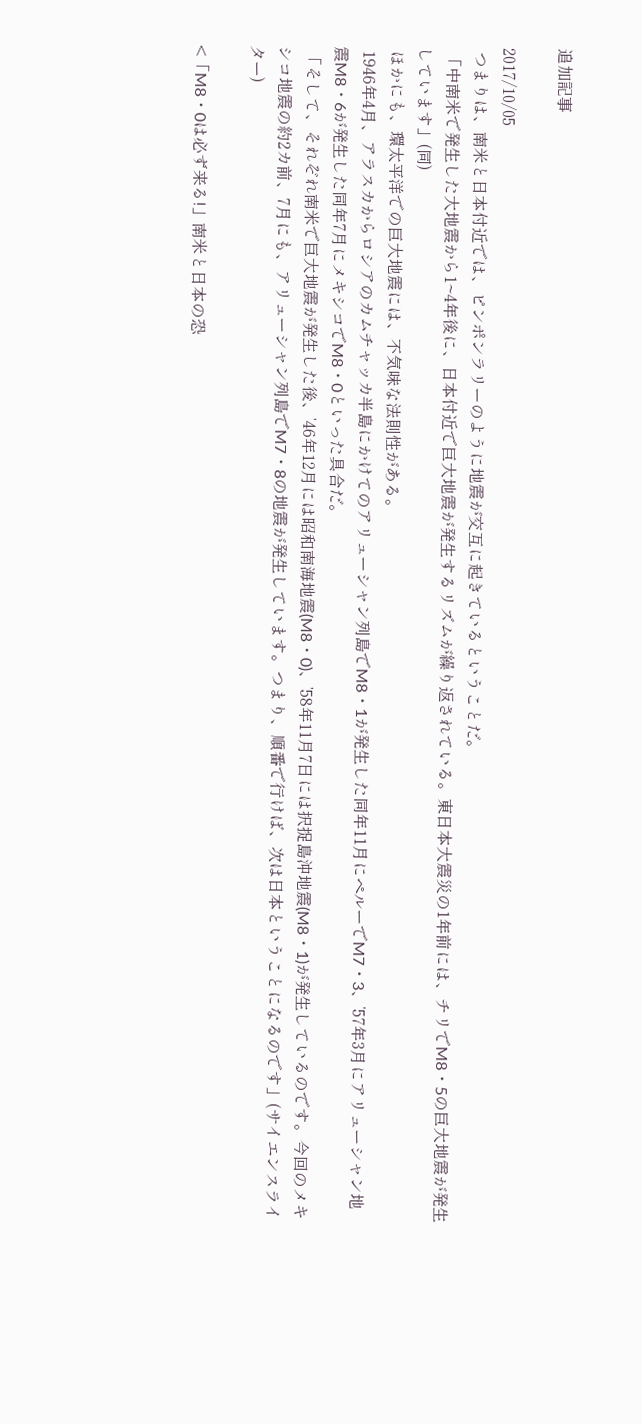追加記事

2017/10/05
 つまりは、南米と日本付近では、ピンポンラリーのように地震が交互に起きているということだ。
 「中南米で発生した大地震から1~4年後に、日本付近で巨大地震が発生するリズムが繰り返されている。東日本大震災の1年前には、チリでM8・5の巨大地震が発生しています」(同)
 ほかにも、環太平洋での巨大地震には、不気味な法則性がある。
 1946年4月、アラスカからロシアのカムチャッカ半島にかけてのアリューシャン列島でM8・1が発生した同年11月にペルーでM7・3、’57年3月にアリューシャン地震M8・6が発生した同年7月にメキシコでM8・0といった具合だ。
 「そして、それぞれ南米で巨大地震が発生した後、’46年12月には昭和南海地震(M8・0)、’58年11月7日には択捉島沖地震(M8・1)が発生しているのです。今回のメキシコ地震の約2カ前、7月にも、アリューシャン列島でM7・8の地震が発生しています。つまり、順番で行けば、次は日本ということになるのです」(サイエンスライター)

<「M8・0は必ず来る!」南米と日本の恐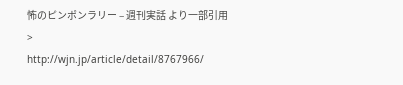怖のピンポンラリー – 週刊実話 より一部引用>
http://wjn.jp/article/detail/8767966/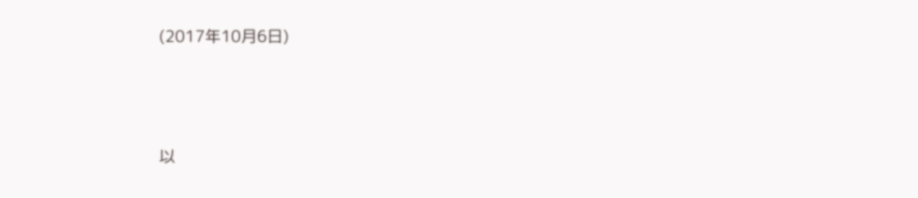(2017年10月6日)



以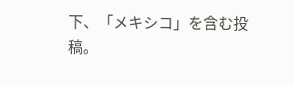下、「メキシコ」を含む投稿。